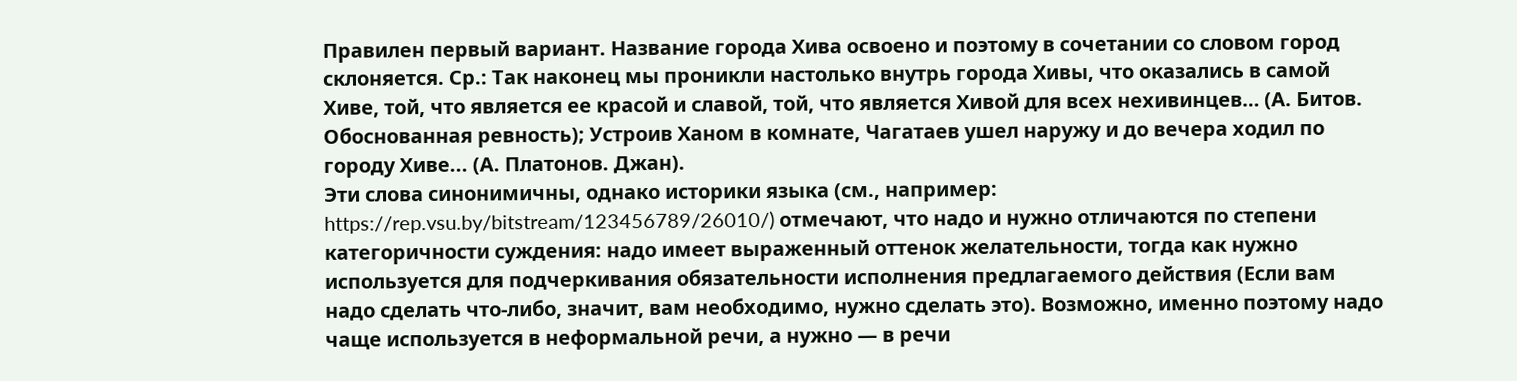Правилен первый вариант. Название города Хива освоено и поэтому в сочетании со словом город склоняется. Ср.: Так наконец мы проникли настолько внутрь города Хивы, что оказались в самой Хиве, той, что является ее красой и славой, той, что является Хивой для всех нехивинцев… (А. Битов. Обоснованная ревность); Устроив Ханом в комнате, Чагатаев ушел наружу и до вечера ходил по городу Хиве... (А. Платонов. Джан).
Эти слова синонимичны, однако историки языка (см., например: https://rep.vsu.by/bitstream/123456789/26010/) отмечают, что надо и нужно отличаются по степени категоричности суждения: надо имеет выраженный оттенок желательности, тогда как нужно используется для подчеркивания обязательности исполнения предлагаемого действия (Если вам надо сделать что-либо, значит, вам необходимо, нужно сделать это). Возможно, именно поэтому надо чаще используется в неформальной речи, а нужно — в речи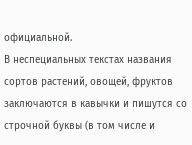официальной.
В неспециальных текстах названия сортов растений, овощей, фруктов заключаются в кавычки и пишутся со строчной буквы (в том числе и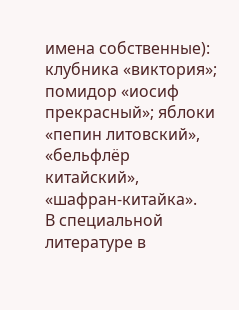имена собственные): клубника «виктория»; помидор «иосиф прекрасный»; яблоки «пепин литовский», «бельфлёр китайский», «шафран-китайка».
В специальной литературе в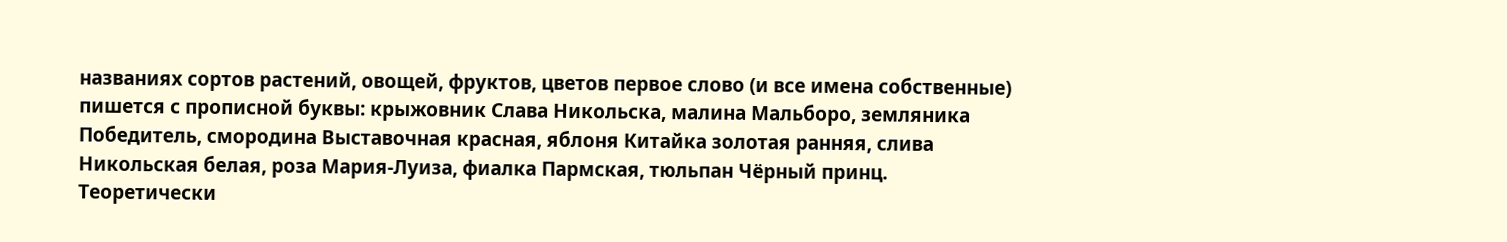названиях сортов растений, овощей, фруктов, цветов первое слово (и все имена собственные) пишется с прописной буквы: крыжовник Слава Никольска, малина Мальборо, земляника Победитель, смородина Выставочная красная, яблоня Китайка золотая ранняя, слива Никольская белая, роза Мария-Луиза, фиалка Пармская, тюльпан Чёрный принц.
Теоретически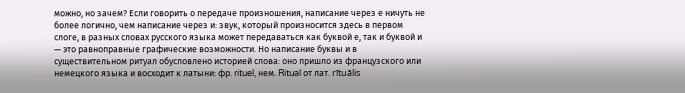можно, но зачем? Если говорить о передаче произношения, написание через е ничуть не более логично, чем написание через и: звук, который произносится здесь в первом слоге, в разных словах русского языка может передаваться как буквой е, так и буквой и — это равноправные графические возможности. Но написание буквы и в существительном ритуал обусловлено историей слова: оно пришло из французского или немецкого языка и восходит к латыни: фр. rituel, нем. Ritual от лат. rītuālis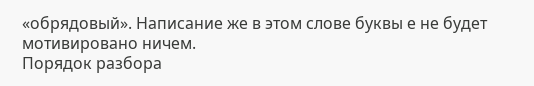«обрядовый». Написание же в этом слове буквы е не будет мотивировано ничем.
Порядок разбора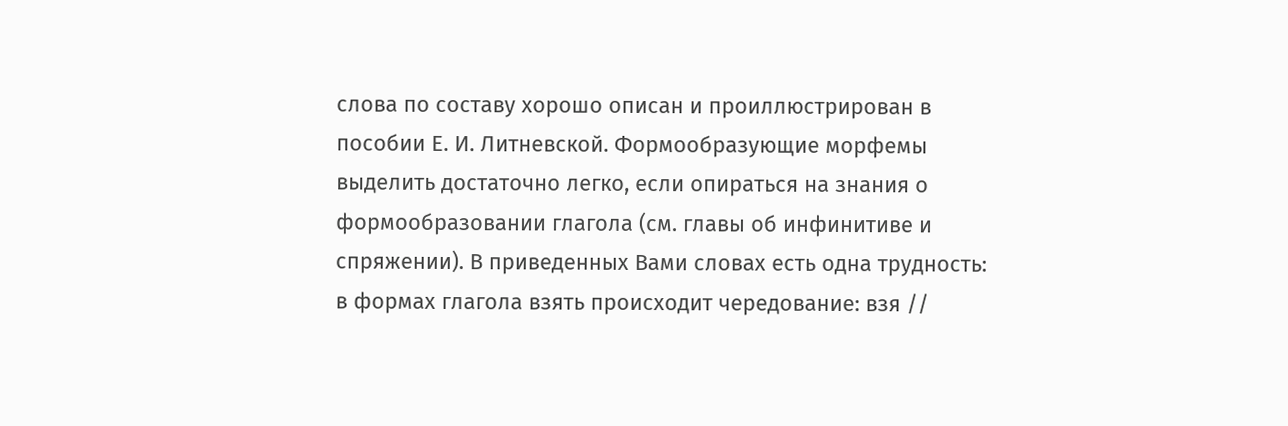слова по составу хорошо описан и проиллюстрирован в пособии Е. И. Литневской. Формообразующие морфемы выделить достаточно легко, если опираться на знания о формообразовании глагола (см. главы об инфинитиве и спряжении). В приведенных Вами словах есть одна трудность: в формах глагола взять происходит чередование: взя //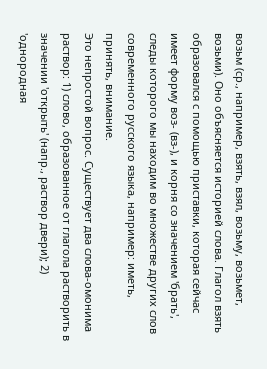возьм (ср., например, взять, взял, возьму, возьмет, возьми). Оно объясняется историей слова. Глагол взять образовался с помощью приставки, которая сейчас имеет форму воз- (вз-), и корня со значением 'брать', следы которого мы находим во множестве других слов современного русского языка, например: иметь, принять, внимание.
Это непростой вопрос. Существует два слова-омонима раствор: 1) слово, образованное от глагола растворить в значении 'открыть' (напр., раствор двери); 2) 'однородная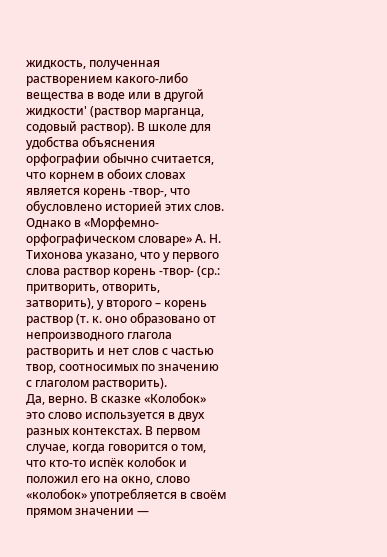жидкость, полученная растворением какого-либо вещества в воде или в другой жидкости' (раствор марганца, содовый раствор). В школе для удобства объяснения орфографии обычно считается, что корнем в обоих словах является корень -твор-, что обусловлено историей этих слов. Однако в «Морфемно-орфографическом словаре» А. Н. Тихонова указано, что у первого слова раствор корень -твор- (ср.: притворить, отворить, затворить), у второго – корень раствор (т. к. оно образовано от непроизводного глагола растворить и нет слов с частью твор, соотносимых по значению с глаголом растворить).
Да, верно. В сказке «Колобок» это слово используется в двух разных контекстах. В первом случае, когда говорится о том, что кто-то испёк колобок и положил его на окно, слово «колобок» употребляется в своём прямом значении —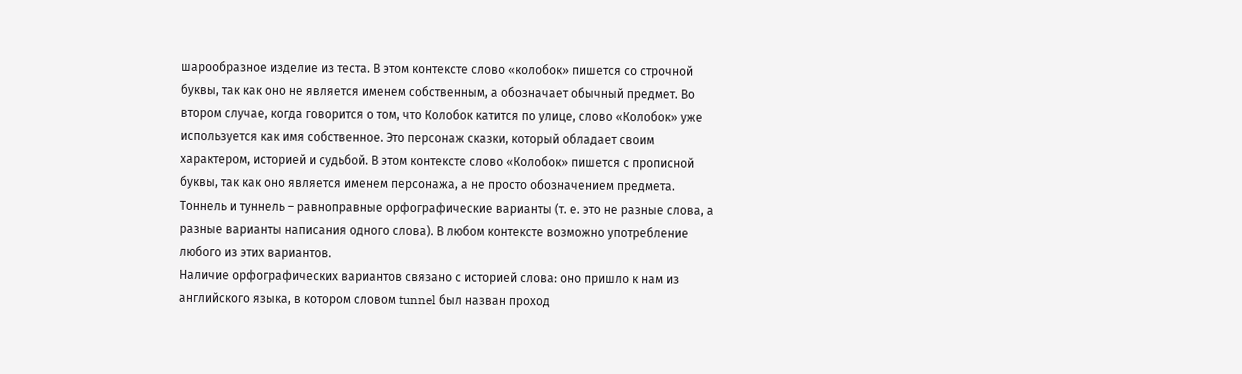шарообразное изделие из теста. В этом контексте слово «колобок» пишется со строчной буквы, так как оно не является именем собственным, а обозначает обычный предмет. Во втором случае, когда говорится о том, что Колобок катится по улице, слово «Колобок» уже используется как имя собственное. Это персонаж сказки, который обладает своим характером, историей и судьбой. В этом контексте слово «Колобок» пишется с прописной буквы, так как оно является именем персонажа, а не просто обозначением предмета.
Тоннель и туннель – равноправные орфографические варианты (т. е. это не разные слова, а разные варианты написания одного слова). В любом контексте возможно употребление любого из этих вариантов.
Наличие орфографических вариантов связано с историей слова: оно пришло к нам из английского языка, в котором словом tunnel был назван проход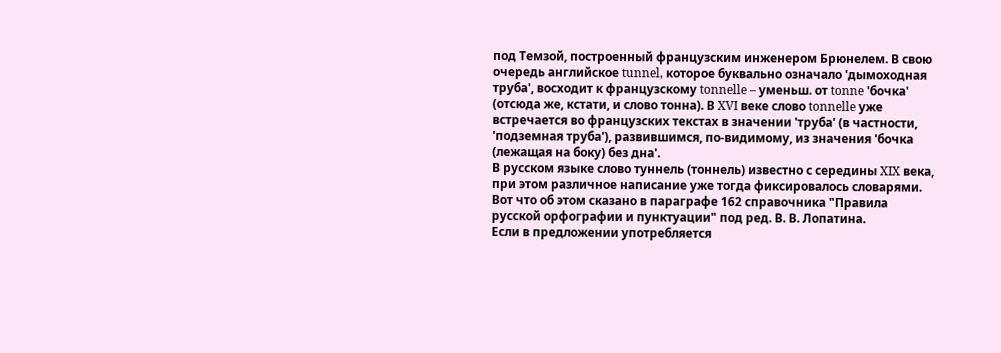под Темзой, построенный французским инженером Брюнелем. В свою очередь английское tunnel, которое буквально означало 'дымоходная труба', восходит к французскому tonnelle – уменьш. от tonne 'бочка' (отсюда же, кстати, и слово тонна). В XVI веке слово tonnelle уже встречается во французских текстах в значении 'труба' (в частности, 'подземная труба'), развившимся, по-видимому, из значения 'бочка (лежащая на боку) без дна'.
В русском языке слово туннель (тоннель) известно с середины XIX века, при этом различное написание уже тогда фиксировалось словарями.
Вот что об этом сказано в параграфе 162 справочника "Правила русской орфографии и пунктуации" под ред. В. В. Лопатина.
Если в предложении употребляется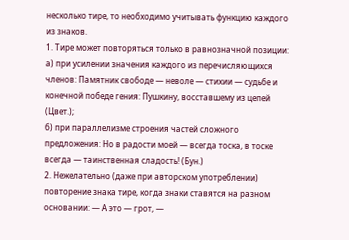несколько тире, то необходимо учитывать функцию каждого из знаков.
1. Тире может повторяться только в равнозначной позиции:
а) при усилении значения каждого из перечисляющихся членов: Памятник свободе — неволе — стихии — судьбе и конечной победе гения: Пушкину, восставшему из цепей (Цвет.);
б) при параллелизме строения частей сложного предложения: Но в радости моей — всегда тоска, в тоске всегда — таинственная сладость! (Бун.)
2. Нежелательно (даже при авторском употреблении) повторение знака тире, когда знаки ставятся на разном основании: — А это — грот, —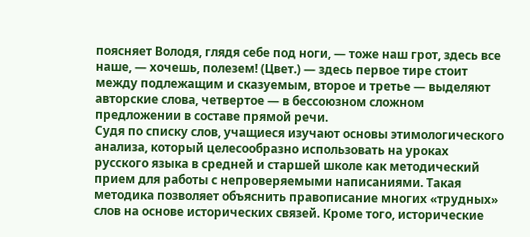поясняет Володя, глядя себе под ноги, — тоже наш грот, здесь все наше, — хочешь, полезем! (Цвет.) — здесь первое тире стоит между подлежащим и сказуемым, второе и третье — выделяют авторские слова, четвертое — в бессоюзном сложном предложении в составе прямой речи.
Судя по списку слов, учащиеся изучают основы этимологического анализа, который целесообразно использовать на уроках русского языка в средней и старшей школе как методический прием для работы с непроверяемыми написаниями. Такая методика позволяет объяснить правописание многих «трудных» слов на основе исторических связей. Кроме того, исторические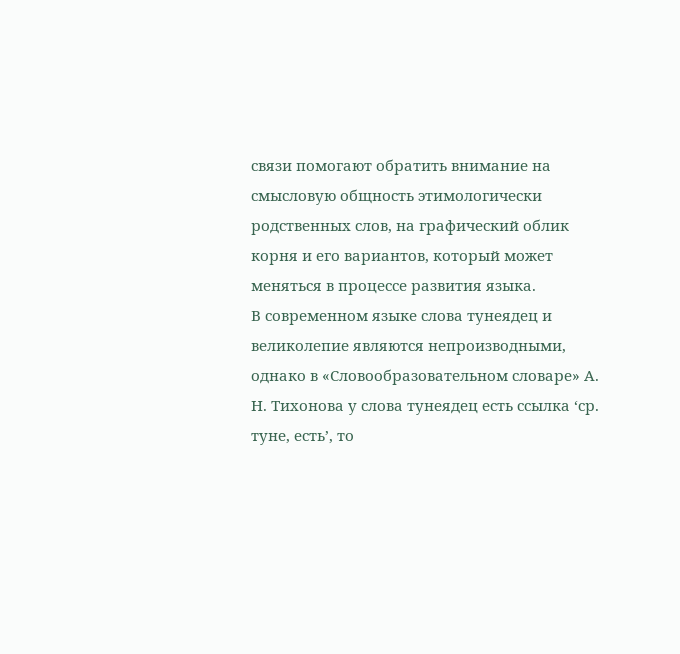связи помогают обратить внимание на смысловую общность этимологически родственных слов, на графический облик корня и его вариантов, который может меняться в процессе развития языка.
В современном языке слова тунеядец и великолепие являются непроизводными, однако в «Словообразовательном словаре» А. Н. Тихонова у слова тунеядец есть ссылка ‘ср. туне, есть’, то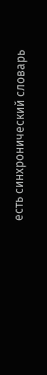есть синхронический словарь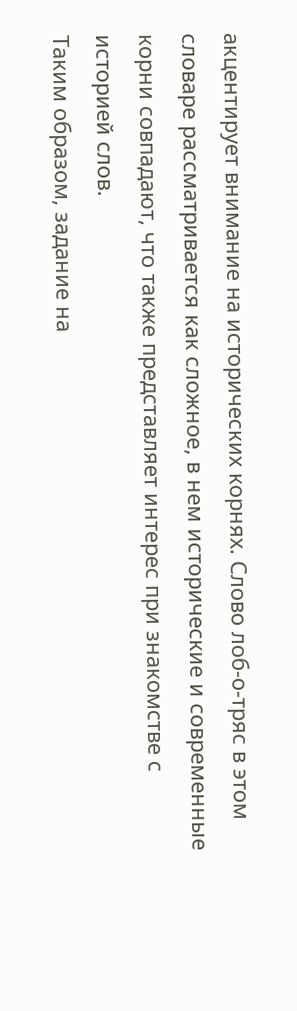акцентирует внимание на исторических корнях. Слово лоб-о-тряс в этом словаре рассматривается как сложное, в нем исторические и современные корни совпадают, что также представляет интерес при знакомстве с историей слов.
Таким образом, задание на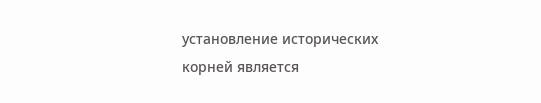установление исторических корней является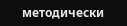методически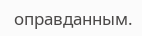оправданным.